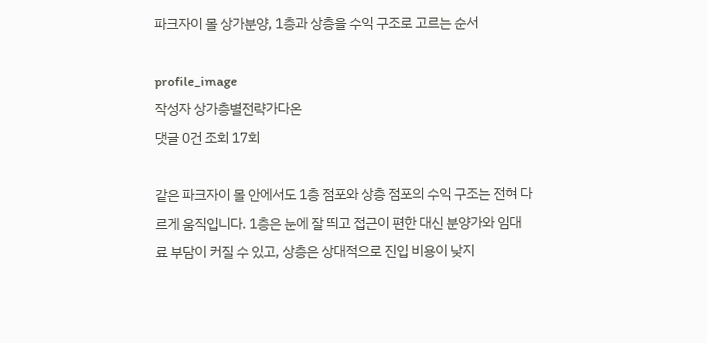파크자이 몰 상가분양, 1층과 상층을 수익 구조로 고르는 순서

profile_image
작성자 상가층별전략가다온
댓글 0건 조회 17회

같은 파크자이 몰 안에서도 1층 점포와 상층 점포의 수익 구조는 전혀 다르게 움직입니다. 1층은 눈에 잘 띄고 접근이 편한 대신 분양가와 임대료 부담이 커질 수 있고, 상층은 상대적으로 진입 비용이 낮지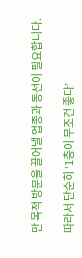만 목적 방문을 끌어낼 업종과 동선이 필요합니다.

따라서 단순히 ‘1층이 무조건 좋다’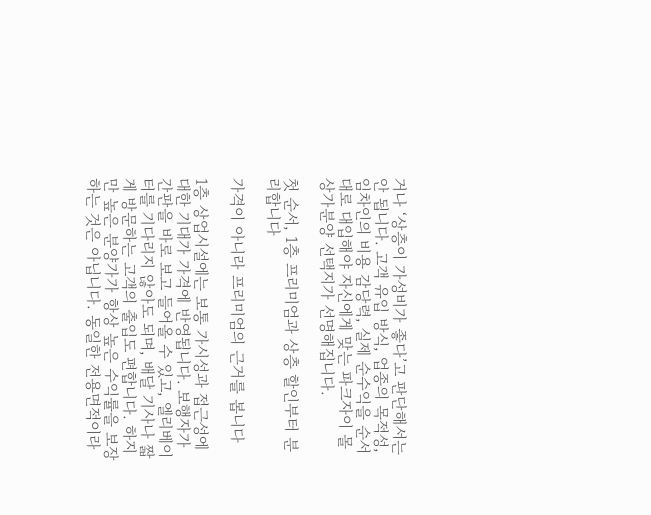거나 ‘상층이 가성비가 좋다’고 판단해서는 안 됩니다. 고객 유입 방식, 업종의 목적성, 임차인의 비용 감당력, 실제 순수익을 순서대로 대입해야 자신에게 맞는 파크자이 몰 상가분양 선택지가 선명해집니다.

첫 순서, 1층 프리미엄과 상층 할인부터 분리합니다

가격이 아니라 프리미엄의 근거를 봅니다

1층 상업시설에는 보통 가시성과 접근성에 대한 기대가 가격에 반영됩니다. 보행자가 간판을 바로 보고 들어올 수 있고, 엘리베이터를 기다리지 않아도 되며, 배달 기사나 짧게 방문하는 고객의 출입도 편합니다. 하지만 높은 분양가가 항상 높은 수익률을 보장하는 것은 아닙니다. 동일한 전용면적이라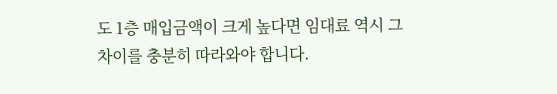도 1층 매입금액이 크게 높다면 임대료 역시 그 차이를 충분히 따라와야 합니다.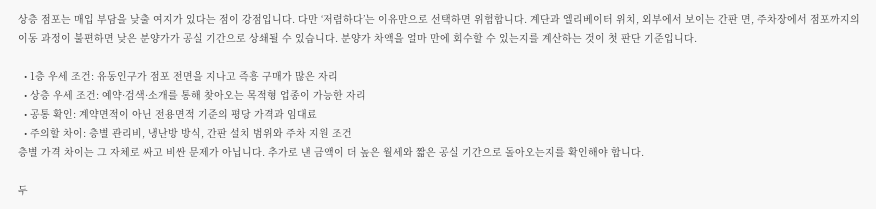상층 점포는 매입 부담을 낮출 여지가 있다는 점이 강점입니다. 다만 ‘저렴하다’는 이유만으로 선택하면 위험합니다. 계단과 엘리베이터 위치, 외부에서 보이는 간판 면, 주차장에서 점포까지의 이동 과정이 불편하면 낮은 분양가가 공실 기간으로 상쇄될 수 있습니다. 분양가 차액을 얼마 만에 회수할 수 있는지를 계산하는 것이 첫 판단 기준입니다.

  • 1층 우세 조건: 유동인구가 점포 전면을 지나고 즉흥 구매가 많은 자리
  • 상층 우세 조건: 예약·검색·소개를 통해 찾아오는 목적형 업종이 가능한 자리
  • 공통 확인: 계약면적이 아닌 전용면적 기준의 평당 가격과 임대료
  • 주의할 차이: 층별 관리비, 냉난방 방식, 간판 설치 범위와 주차 지원 조건
층별 가격 차이는 그 자체로 싸고 비싼 문제가 아닙니다. 추가로 낸 금액이 더 높은 월세와 짧은 공실 기간으로 돌아오는지를 확인해야 합니다.

두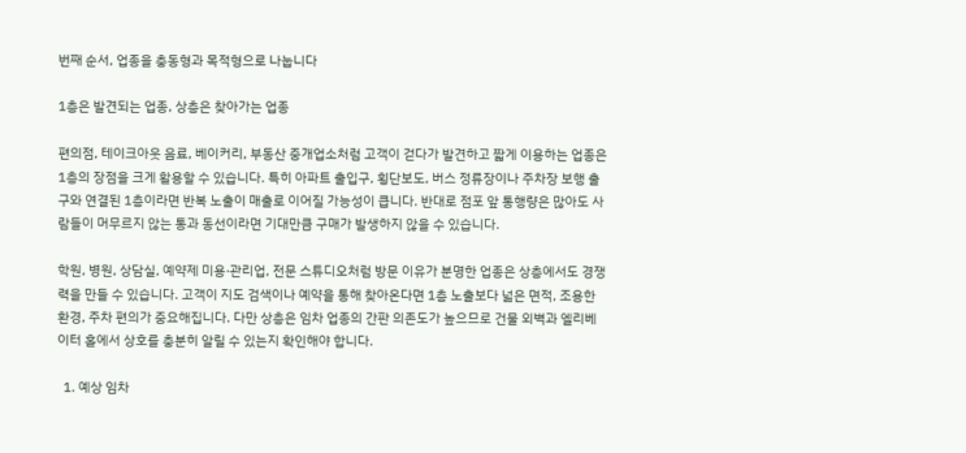번째 순서, 업종을 충동형과 목적형으로 나눕니다

1층은 발견되는 업종, 상층은 찾아가는 업종

편의점, 테이크아웃 음료, 베이커리, 부동산 중개업소처럼 고객이 걷다가 발견하고 짧게 이용하는 업종은 1층의 장점을 크게 활용할 수 있습니다. 특히 아파트 출입구, 횡단보도, 버스 정류장이나 주차장 보행 출구와 연결된 1층이라면 반복 노출이 매출로 이어질 가능성이 큽니다. 반대로 점포 앞 통행량은 많아도 사람들이 머무르지 않는 통과 동선이라면 기대만큼 구매가 발생하지 않을 수 있습니다.

학원, 병원, 상담실, 예약제 미용·관리업, 전문 스튜디오처럼 방문 이유가 분명한 업종은 상층에서도 경쟁력을 만들 수 있습니다. 고객이 지도 검색이나 예약을 통해 찾아온다면 1층 노출보다 넓은 면적, 조용한 환경, 주차 편의가 중요해집니다. 다만 상층은 임차 업종의 간판 의존도가 높으므로 건물 외벽과 엘리베이터 홀에서 상호를 충분히 알릴 수 있는지 확인해야 합니다.

  1. 예상 임차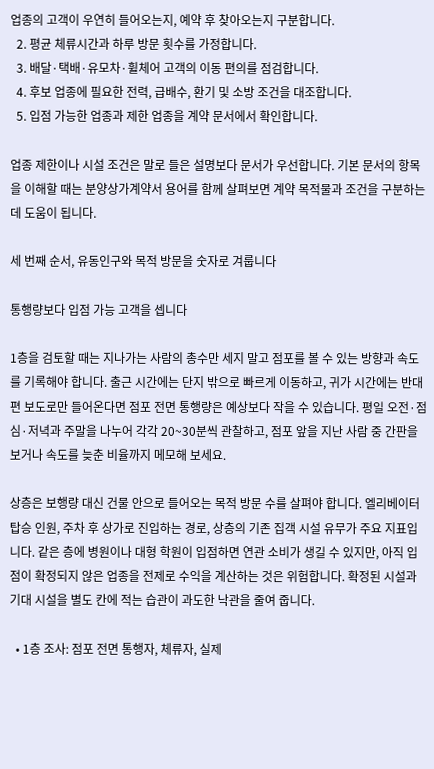업종의 고객이 우연히 들어오는지, 예약 후 찾아오는지 구분합니다.
  2. 평균 체류시간과 하루 방문 횟수를 가정합니다.
  3. 배달·택배·유모차·휠체어 고객의 이동 편의를 점검합니다.
  4. 후보 업종에 필요한 전력, 급배수, 환기 및 소방 조건을 대조합니다.
  5. 입점 가능한 업종과 제한 업종을 계약 문서에서 확인합니다.

업종 제한이나 시설 조건은 말로 들은 설명보다 문서가 우선합니다. 기본 문서의 항목을 이해할 때는 분양상가계약서 용어를 함께 살펴보면 계약 목적물과 조건을 구분하는 데 도움이 됩니다.

세 번째 순서, 유동인구와 목적 방문을 숫자로 겨룹니다

통행량보다 입점 가능 고객을 셉니다

1층을 검토할 때는 지나가는 사람의 총수만 세지 말고 점포를 볼 수 있는 방향과 속도를 기록해야 합니다. 출근 시간에는 단지 밖으로 빠르게 이동하고, 귀가 시간에는 반대편 보도로만 들어온다면 점포 전면 통행량은 예상보다 작을 수 있습니다. 평일 오전·점심·저녁과 주말을 나누어 각각 20~30분씩 관찰하고, 점포 앞을 지난 사람 중 간판을 보거나 속도를 늦춘 비율까지 메모해 보세요.

상층은 보행량 대신 건물 안으로 들어오는 목적 방문 수를 살펴야 합니다. 엘리베이터 탑승 인원, 주차 후 상가로 진입하는 경로, 상층의 기존 집객 시설 유무가 주요 지표입니다. 같은 층에 병원이나 대형 학원이 입점하면 연관 소비가 생길 수 있지만, 아직 입점이 확정되지 않은 업종을 전제로 수익을 계산하는 것은 위험합니다. 확정된 시설과 기대 시설을 별도 칸에 적는 습관이 과도한 낙관을 줄여 줍니다.

  • 1층 조사: 점포 전면 통행자, 체류자, 실제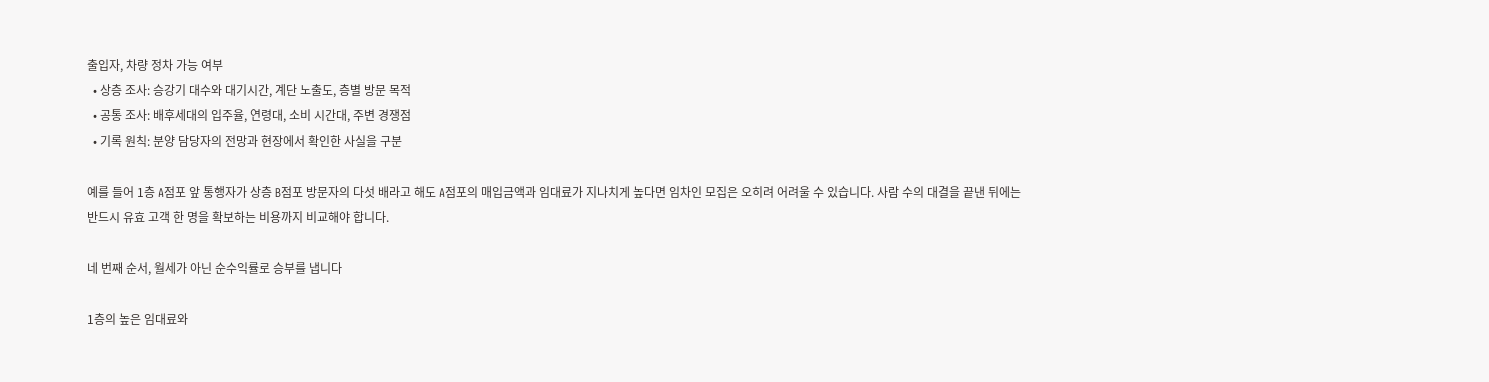출입자, 차량 정차 가능 여부
  • 상층 조사: 승강기 대수와 대기시간, 계단 노출도, 층별 방문 목적
  • 공통 조사: 배후세대의 입주율, 연령대, 소비 시간대, 주변 경쟁점
  • 기록 원칙: 분양 담당자의 전망과 현장에서 확인한 사실을 구분

예를 들어 1층 A점포 앞 통행자가 상층 B점포 방문자의 다섯 배라고 해도 A점포의 매입금액과 임대료가 지나치게 높다면 임차인 모집은 오히려 어려울 수 있습니다. 사람 수의 대결을 끝낸 뒤에는 반드시 유효 고객 한 명을 확보하는 비용까지 비교해야 합니다.

네 번째 순서, 월세가 아닌 순수익률로 승부를 냅니다

1층의 높은 임대료와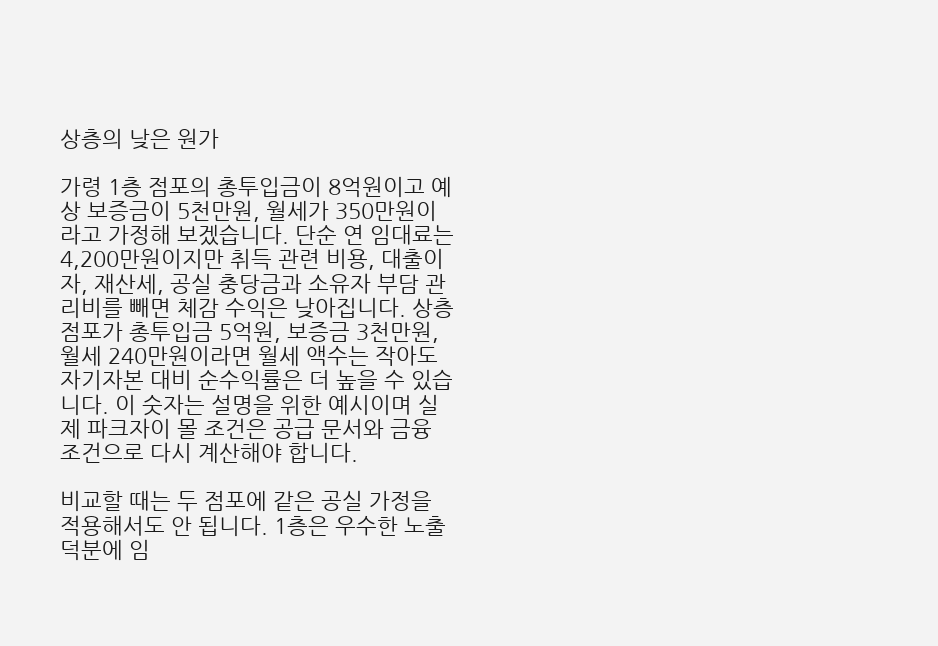상층의 낮은 원가

가령 1층 점포의 총투입금이 8억원이고 예상 보증금이 5천만원, 월세가 350만원이라고 가정해 보겠습니다. 단순 연 임대료는 4,200만원이지만 취득 관련 비용, 대출이자, 재산세, 공실 충당금과 소유자 부담 관리비를 빼면 체감 수익은 낮아집니다. 상층 점포가 총투입금 5억원, 보증금 3천만원, 월세 240만원이라면 월세 액수는 작아도 자기자본 대비 순수익률은 더 높을 수 있습니다. 이 숫자는 설명을 위한 예시이며 실제 파크자이 몰 조건은 공급 문서와 금융 조건으로 다시 계산해야 합니다.

비교할 때는 두 점포에 같은 공실 가정을 적용해서도 안 됩니다. 1층은 우수한 노출 덕분에 임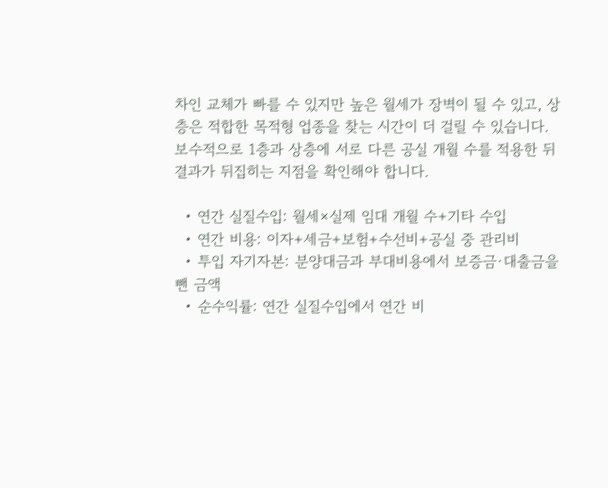차인 교체가 빠를 수 있지만 높은 월세가 장벽이 될 수 있고, 상층은 적합한 목적형 업종을 찾는 시간이 더 걸릴 수 있습니다. 보수적으로 1층과 상층에 서로 다른 공실 개월 수를 적용한 뒤 결과가 뒤집히는 지점을 확인해야 합니다.

  • 연간 실질수입: 월세×실제 임대 개월 수+기타 수입
  • 연간 비용: 이자+세금+보험+수선비+공실 중 관리비
  • 투입 자기자본: 분양대금과 부대비용에서 보증금·대출금을 뺀 금액
  • 순수익률: 연간 실질수입에서 연간 비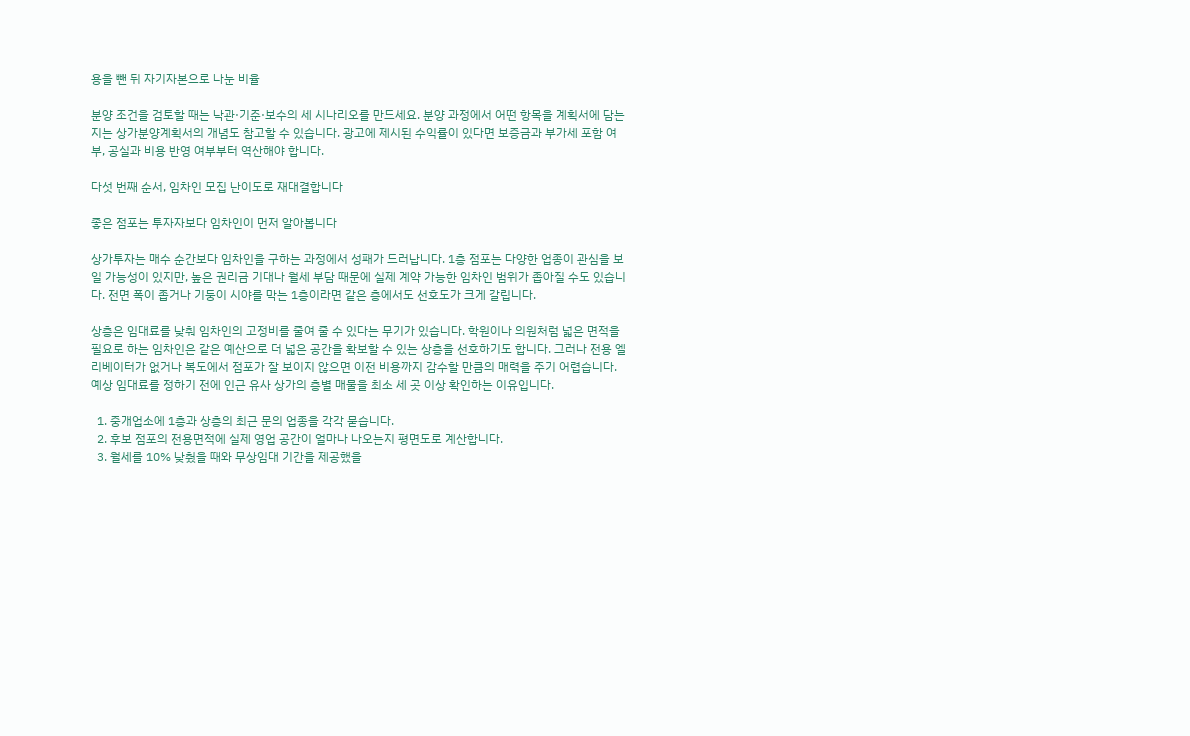용을 뺀 뒤 자기자본으로 나눈 비율

분양 조건을 검토할 때는 낙관·기준·보수의 세 시나리오를 만드세요. 분양 과정에서 어떤 항목을 계획서에 담는지는 상가분양계획서의 개념도 참고할 수 있습니다. 광고에 제시된 수익률이 있다면 보증금과 부가세 포함 여부, 공실과 비용 반영 여부부터 역산해야 합니다.

다섯 번째 순서, 임차인 모집 난이도로 재대결합니다

좋은 점포는 투자자보다 임차인이 먼저 알아봅니다

상가투자는 매수 순간보다 임차인을 구하는 과정에서 성패가 드러납니다. 1층 점포는 다양한 업종이 관심을 보일 가능성이 있지만, 높은 권리금 기대나 월세 부담 때문에 실제 계약 가능한 임차인 범위가 좁아질 수도 있습니다. 전면 폭이 좁거나 기둥이 시야를 막는 1층이라면 같은 층에서도 선호도가 크게 갈립니다.

상층은 임대료를 낮춰 임차인의 고정비를 줄여 줄 수 있다는 무기가 있습니다. 학원이나 의원처럼 넓은 면적을 필요로 하는 임차인은 같은 예산으로 더 넓은 공간을 확보할 수 있는 상층을 선호하기도 합니다. 그러나 전용 엘리베이터가 없거나 복도에서 점포가 잘 보이지 않으면 이전 비용까지 감수할 만큼의 매력을 주기 어렵습니다. 예상 임대료를 정하기 전에 인근 유사 상가의 층별 매물을 최소 세 곳 이상 확인하는 이유입니다.

  1. 중개업소에 1층과 상층의 최근 문의 업종을 각각 묻습니다.
  2. 후보 점포의 전용면적에 실제 영업 공간이 얼마나 나오는지 평면도로 계산합니다.
  3. 월세를 10% 낮췄을 때와 무상임대 기간을 제공했을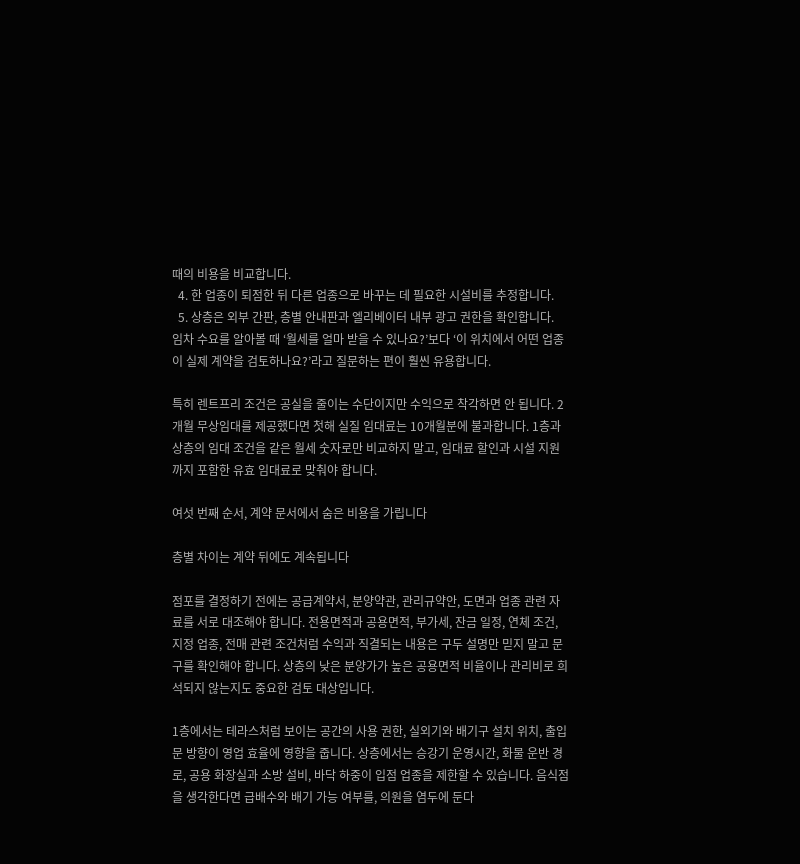때의 비용을 비교합니다.
  4. 한 업종이 퇴점한 뒤 다른 업종으로 바꾸는 데 필요한 시설비를 추정합니다.
  5. 상층은 외부 간판, 층별 안내판과 엘리베이터 내부 광고 권한을 확인합니다.
임차 수요를 알아볼 때 ‘월세를 얼마 받을 수 있나요?’보다 ‘이 위치에서 어떤 업종이 실제 계약을 검토하나요?’라고 질문하는 편이 훨씬 유용합니다.

특히 렌트프리 조건은 공실을 줄이는 수단이지만 수익으로 착각하면 안 됩니다. 2개월 무상임대를 제공했다면 첫해 실질 임대료는 10개월분에 불과합니다. 1층과 상층의 임대 조건을 같은 월세 숫자로만 비교하지 말고, 임대료 할인과 시설 지원까지 포함한 유효 임대료로 맞춰야 합니다.

여섯 번째 순서, 계약 문서에서 숨은 비용을 가립니다

층별 차이는 계약 뒤에도 계속됩니다

점포를 결정하기 전에는 공급계약서, 분양약관, 관리규약안, 도면과 업종 관련 자료를 서로 대조해야 합니다. 전용면적과 공용면적, 부가세, 잔금 일정, 연체 조건, 지정 업종, 전매 관련 조건처럼 수익과 직결되는 내용은 구두 설명만 믿지 말고 문구를 확인해야 합니다. 상층의 낮은 분양가가 높은 공용면적 비율이나 관리비로 희석되지 않는지도 중요한 검토 대상입니다.

1층에서는 테라스처럼 보이는 공간의 사용 권한, 실외기와 배기구 설치 위치, 출입문 방향이 영업 효율에 영향을 줍니다. 상층에서는 승강기 운영시간, 화물 운반 경로, 공용 화장실과 소방 설비, 바닥 하중이 입점 업종을 제한할 수 있습니다. 음식점을 생각한다면 급배수와 배기 가능 여부를, 의원을 염두에 둔다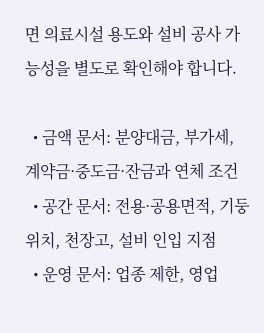면 의료시설 용도와 설비 공사 가능성을 별도로 확인해야 합니다.

  • 금액 문서: 분양대금, 부가세, 계약금·중도금·잔금과 연체 조건
  • 공간 문서: 전용·공용면적, 기둥 위치, 천장고, 설비 인입 지점
  • 운영 문서: 업종 제한, 영업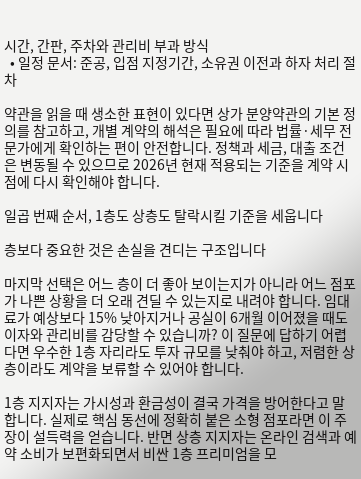시간, 간판, 주차와 관리비 부과 방식
  • 일정 문서: 준공, 입점 지정기간, 소유권 이전과 하자 처리 절차

약관을 읽을 때 생소한 표현이 있다면 상가 분양약관의 기본 정의를 참고하고, 개별 계약의 해석은 필요에 따라 법률·세무 전문가에게 확인하는 편이 안전합니다. 정책과 세금, 대출 조건은 변동될 수 있으므로 2026년 현재 적용되는 기준을 계약 시점에 다시 확인해야 합니다.

일곱 번째 순서, 1층도 상층도 탈락시킬 기준을 세웁니다

층보다 중요한 것은 손실을 견디는 구조입니다

마지막 선택은 어느 층이 더 좋아 보이는지가 아니라 어느 점포가 나쁜 상황을 더 오래 견딜 수 있는지로 내려야 합니다. 임대료가 예상보다 15% 낮아지거나 공실이 6개월 이어졌을 때도 이자와 관리비를 감당할 수 있습니까? 이 질문에 답하기 어렵다면 우수한 1층 자리라도 투자 규모를 낮춰야 하고, 저렴한 상층이라도 계약을 보류할 수 있어야 합니다.

1층 지지자는 가시성과 환금성이 결국 가격을 방어한다고 말합니다. 실제로 핵심 동선에 정확히 붙은 소형 점포라면 이 주장이 설득력을 얻습니다. 반면 상층 지지자는 온라인 검색과 예약 소비가 보편화되면서 비싼 1층 프리미엄을 모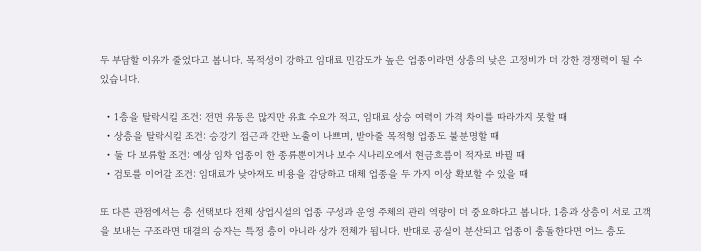두 부담할 이유가 줄었다고 봅니다. 목적성이 강하고 임대료 민감도가 높은 업종이라면 상층의 낮은 고정비가 더 강한 경쟁력이 될 수 있습니다.

  • 1층을 탈락시킬 조건: 전면 유동은 많지만 유효 수요가 적고, 임대료 상승 여력이 가격 차이를 따라가지 못할 때
  • 상층을 탈락시킬 조건: 승강기 접근과 간판 노출이 나쁘며, 받아줄 목적형 업종도 불분명할 때
  • 둘 다 보류할 조건: 예상 임차 업종이 한 종류뿐이거나 보수 시나리오에서 현금흐름이 적자로 바뀔 때
  • 검토를 이어갈 조건: 임대료가 낮아져도 비용을 감당하고 대체 업종을 두 가지 이상 확보할 수 있을 때

또 다른 관점에서는 층 선택보다 전체 상업시설의 업종 구성과 운영 주체의 관리 역량이 더 중요하다고 봅니다. 1층과 상층이 서로 고객을 보내는 구조라면 대결의 승자는 특정 층이 아니라 상가 전체가 됩니다. 반대로 공실이 분산되고 업종이 충돌한다면 어느 층도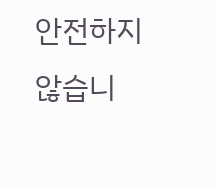안전하지 않습니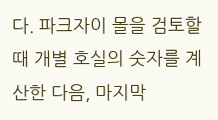다. 파크자이 몰을 검토할 때 개별 호실의 숫자를 계산한 다음, 마지막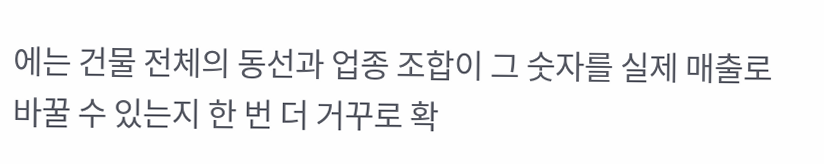에는 건물 전체의 동선과 업종 조합이 그 숫자를 실제 매출로 바꿀 수 있는지 한 번 더 거꾸로 확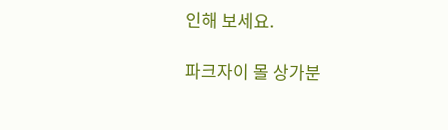인해 보세요.

파크자이 몰 상가분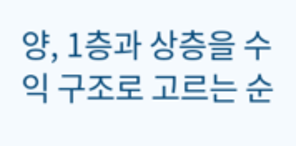양, 1층과 상층을 수익 구조로 고르는 순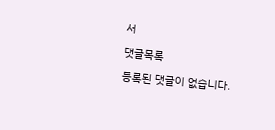서

댓글목록

등록된 댓글이 없습니다.